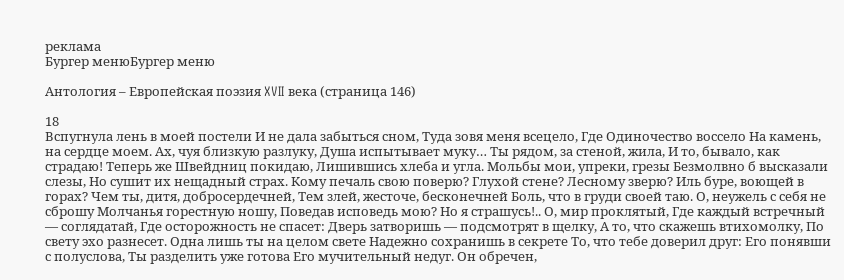реклама
Бургер менюБургер меню

Антология – Европейская поэзия XVII века (страница 146)

18
Вспугнула лень в моей постели И не дала забыться сном, Туда зовя меня всецело, Где Одиночество воссело На камень, на сердце моем. Ах, чуя близкую разлуку, Душа испытывает муку… Ты рядом, за стеной, жила, И то, бывало, как страдаю! Теперь же Швейдниц покидаю, Лишившись хлеба и угла. Мольбы мои, упреки, грезы Безмолвно б высказали слезы, Но сушит их нещадный страх. Кому печаль свою поверю? Глухой стене? Лесному зверю? Иль буре, воющей в горах? Чем ты, дитя, добросердечней, Тем злей, жесточе, бесконечней Боль, что в груди своей таю. О, неужель с себя не сброшу Молчанья горестную ношу, Поведав исповедь мою? Но я страшусь!.. О, мир проклятый, Где каждый встречный — соглядатай, Где осторожность не спасет: Дверь затворишь — подсмотрят в щелку, А то, что скажешь втихомолку, По свету эхо разнесет. Одна лишь ты на целом свете Надежно сохранишь в секрете То, что тебе доверил друг: Его понявши с полуслова, Ты разделить уже готова Его мучительный недуг. Он обречен,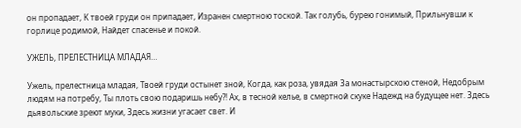он пропадает, К твоей груди он припадает, Изранен смертною тоской. Так голубь, бурею гонимый, Прильнувши к горлице родимой, Найдет спасенье и покой.

УЖЕЛЬ, ПРЕЛЕСТНИЦА МЛАДАЯ…

Ужель, прелестница младая, Твоей груди остынет зной, Когда, как роза, увядая За монастырскою стеной, Недобрым людям на потребу, Ты плоть свою подаришь небу?! Ах, в тесной келье, в смертной скуке Надежд на будущее нет. Здесь дьявольские зреют муки, Здесь жизни угасает свет. И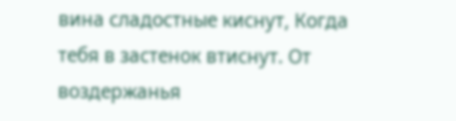вина сладостные киснут, Когда тебя в застенок втиснут. От воздержанья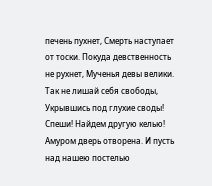печень пухнет, Смерть наступает от тоски. Покуда девственность не рухнет, Мученья девы велики. Так не лишай себя свободы, Укрывшись под глухие своды! Спеши! Найдем другую келью! Амуром дверь отворена. И пусть над нашею постелью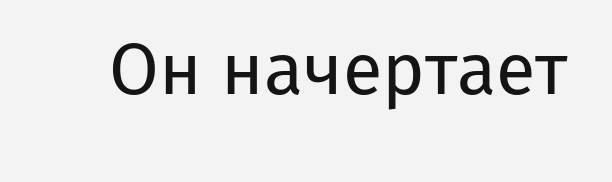Он начертает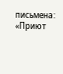письмена: «Приют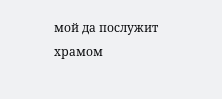мой да послужит храмом